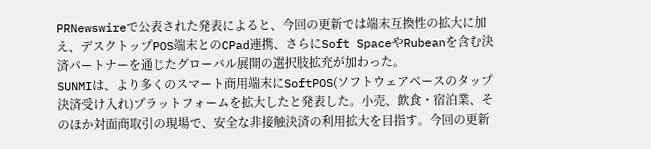PRNewswireで公表された発表によると、今回の更新では端末互換性の拡大に加え、デスクトップPOS端末とのCPad連携、さらにSoft SpaceやRubeanを含む決済パートナーを通じたグローバル展開の選択肢拡充が加わった。
SUNMIは、より多くのスマート商用端末にSoftPOS(ソフトウェアベースのタップ決済受け入れ)プラットフォームを拡大したと発表した。小売、飲食・宿泊業、そのほか対面商取引の現場で、安全な非接触決済の利用拡大を目指す。今回の更新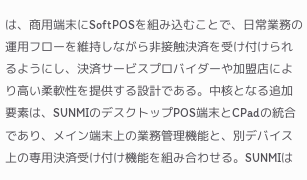は、商用端末にSoftPOSを組み込むことで、日常業務の運用フローを維持しながら非接触決済を受け付けられるようにし、決済サービスプロバイダーや加盟店により高い柔軟性を提供する設計である。中核となる追加要素は、SUNMIのデスクトップPOS端末とCPadの統合であり、メイン端末上の業務管理機能と、別デバイス上の専用決済受け付け機能を組み合わせる。SUNMIは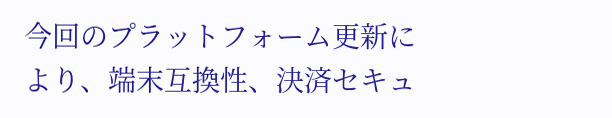今回のプラットフォーム更新により、端末互換性、決済セキュ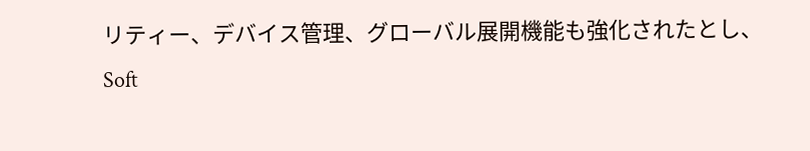リティー、デバイス管理、グローバル展開機能も強化されたとし、Soft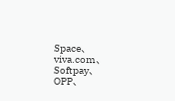Space、viva.com、Softpay、OPP、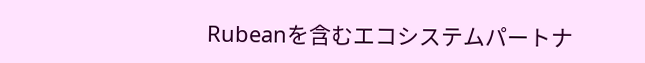Rubeanを含むエコシステムパートナ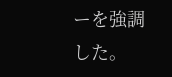ーを強調した。